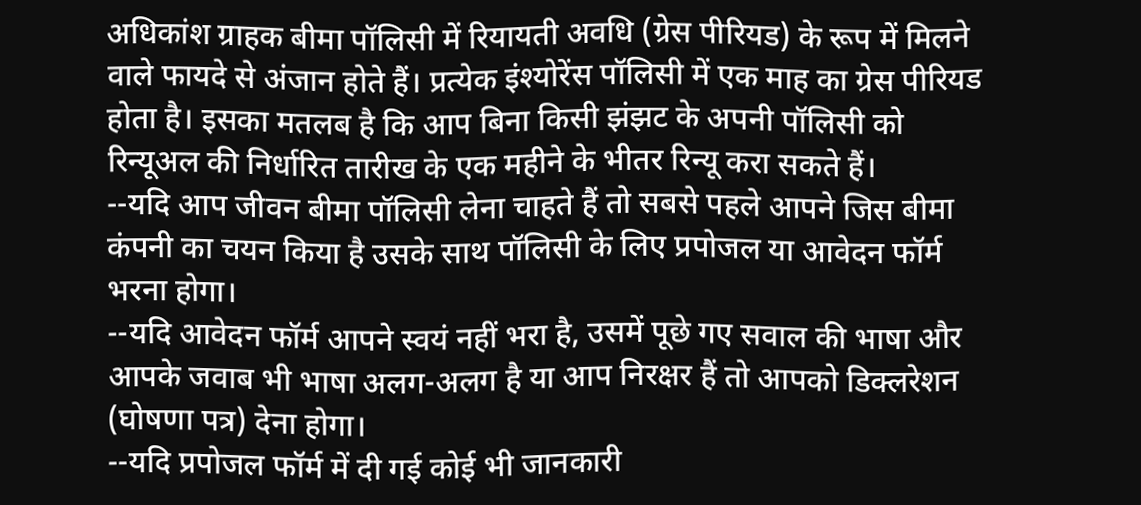अधिकांश ग्राहक बीमा पॉलिसी में रियायती अवधि (ग्रेस पीरियड) के रूप में मिलने वाले फायदे से अंजान होते हैं। प्रत्येक इंश्योरेंस पॉलिसी में एक माह का ग्रेस पीरियड होता है। इसका मतलब है कि आप बिना किसी झंझट के अपनी पॉलिसी को रिन्यूअल की निर्धारित तारीख के एक महीने के भीतर रिन्यू करा सकते हैं।
--यदि आप जीवन बीमा पॉलिसी लेना चाहते हैं तो सबसे पहले आपने जिस बीमा कंपनी का चयन किया है उसके साथ पॉलिसी के लिए प्रपोजल या आवेदन फॉर्म भरना होगा।
--यदि आवेदन फॉर्म आपने स्वयं नहीं भरा है, उसमें पूछे गए सवाल की भाषा और आपके जवाब भी भाषा अलग-अलग है या आप निरक्षर हैं तो आपको डिक्लरेशन (घोषणा पत्र) देना होगा।
--यदि प्रपोजल फॉर्म में दी गई कोई भी जानकारी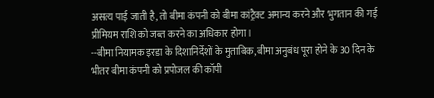असत्य पाई जाती है, तो बीमा कंपनी को बीमा कांट्रैक्ट अमान्य करने और भुगतान की गई प्रीमियम राशि को जब्त करने का अधिकार होगा।
--बीमा नियामक इरडा के दिशानिर्देशों के मुताबिक, बीमा अनुबंध पूरा होने के 30 दिन के भीतर बीमा कंपनी को प्रपोजल की कॉपी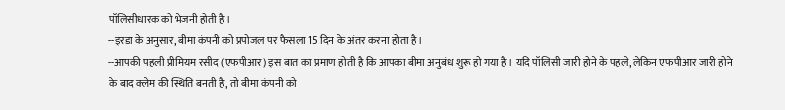पॉलिसीधारक को भेजनी होती है।
--इरडा के अनुसार, बीमा कंपनी को प्रपोजल पर फैसला 15 दिन के अंतर करना होता है।
--आपकी पहली प्रीमियम रसीद (एफपीआर) इस बात का प्रमाण होती है कि आपका बीमा अनुबंध शुरू हो गया है। यदि पॉलिसी जारी होने के पहले, लेकिन एफपीआर जारी होने के बाद क्लेम की स्थिति बनती है, तो बीमा कंपनी को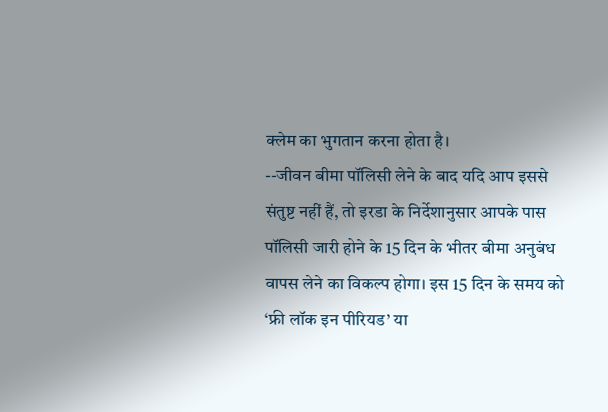क्लेम का भुगतान करना होता है।
--जीवन बीमा पॉलिसी लेने के बाद यदि आप इससे संतुष्ट नहीं हैं, तो इरडा के निर्देशानुसार आपके पास पॉलिसी जारी होने के 15 दिन के भीतर बीमा अनुबंध वापस लेने का विकल्प होगा। इस 15 दिन के समय को ‘फ्री लॉक इन पीरियड’ या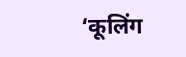‘कूलिंग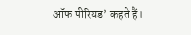ऑफ पीरियड’ कहते हैं।